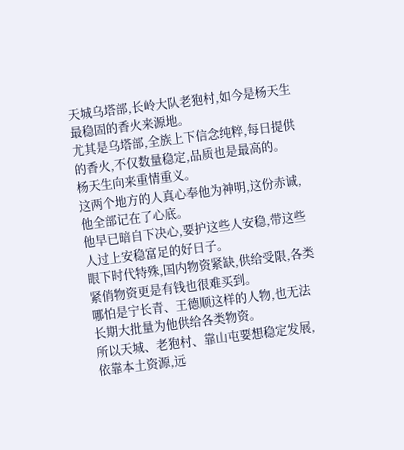天城乌塔部,长岭大队老狍村,如今是杨天生最稳固的香火来源地。
尤其是乌塔部,全族上下信念纯粹,每日提供的香火,不仅数量稳定,品质也是最高的。
杨天生向来重情重义。
这两个地方的人真心奉他为神明,这份赤诚,他全部记在了心底。
他早已暗自下决心,要护这些人安稳,带这些人过上安稳富足的好日子。
眼下时代特殊,国内物资紧缺,供给受限,各类紧俏物资更是有钱也很难买到。
哪怕是宁长青、王德顺这样的人物,也无法长期大批量为他供给各类物资。
所以天城、老狍村、靠山屯要想稳定发展,依靠本土资源,远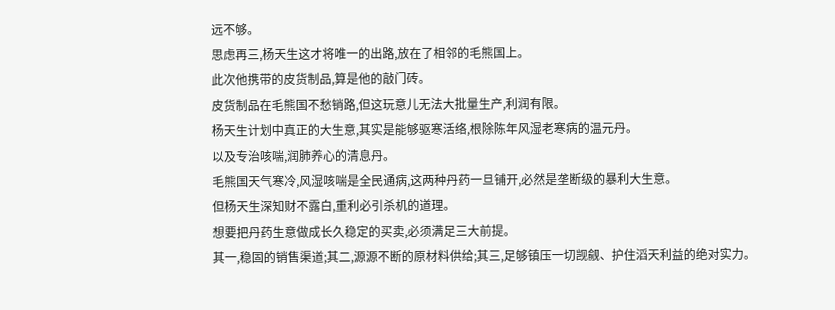远不够。
思虑再三,杨天生这才将唯一的出路,放在了相邻的毛熊国上。
此次他携带的皮货制品,算是他的敲门砖。
皮货制品在毛熊国不愁销路,但这玩意儿无法大批量生产,利润有限。
杨天生计划中真正的大生意,其实是能够驱寒活络,根除陈年风湿老寒病的温元丹。
以及专治咳喘,润肺养心的清息丹。
毛熊国天气寒冷,风湿咳喘是全民通病,这两种丹药一旦铺开,必然是垄断级的暴利大生意。
但杨天生深知财不露白,重利必引杀机的道理。
想要把丹药生意做成长久稳定的买卖,必须满足三大前提。
其一,稳固的销售渠道;其二,源源不断的原材料供给;其三,足够镇压一切觊觎、护住滔天利益的绝对实力。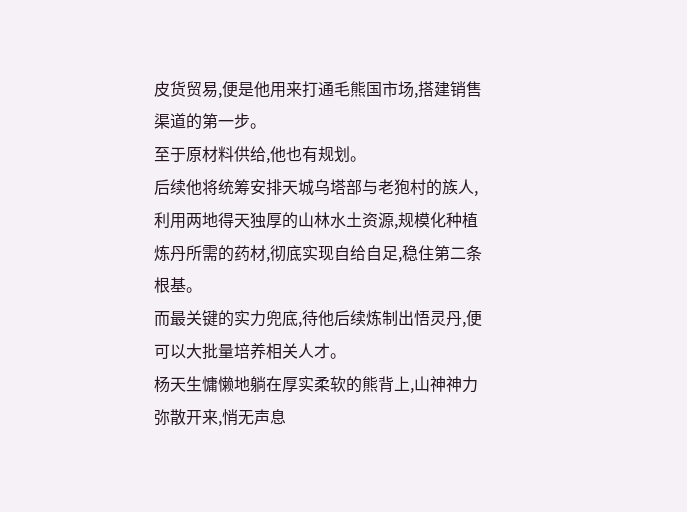皮货贸易,便是他用来打通毛熊国市场,搭建销售渠道的第一步。
至于原材料供给,他也有规划。
后续他将统筹安排天城乌塔部与老狍村的族人,利用两地得天独厚的山林水土资源,规模化种植炼丹所需的药材,彻底实现自给自足,稳住第二条根基。
而最关键的实力兜底,待他后续炼制出悟灵丹,便可以大批量培养相关人才。
杨天生慵懒地躺在厚实柔软的熊背上,山神神力弥散开来,悄无声息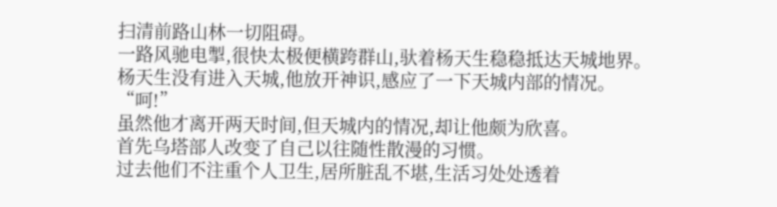扫清前路山林一切阻碍。
一路风驰电掣,很快太极便横跨群山,驮着杨天生稳稳抵达天城地界。
杨天生没有进入天城,他放开神识,感应了一下天城内部的情况。
“呵!”
虽然他才离开两天时间,但天城内的情况,却让他颇为欣喜。
首先乌塔部人改变了自己以往随性散漫的习惯。
过去他们不注重个人卫生,居所脏乱不堪,生活习处处透着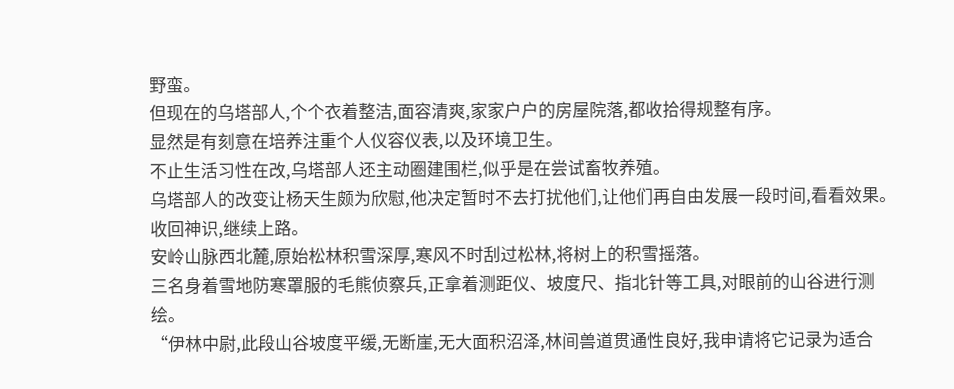野蛮。
但现在的乌塔部人,个个衣着整洁,面容清爽,家家户户的房屋院落,都收拾得规整有序。
显然是有刻意在培养注重个人仪容仪表,以及环境卫生。
不止生活习性在改,乌塔部人还主动圈建围栏,似乎是在尝试畜牧养殖。
乌塔部人的改变让杨天生颇为欣慰,他决定暂时不去打扰他们,让他们再自由发展一段时间,看看效果。
收回神识,继续上路。
安岭山脉西北麓,原始松林积雪深厚,寒风不时刮过松林,将树上的积雪摇落。
三名身着雪地防寒罩服的毛熊侦察兵,正拿着测距仪、坡度尺、指北针等工具,对眼前的山谷进行测绘。
“伊林中尉,此段山谷坡度平缓,无断崖,无大面积沼泽,林间兽道贯通性良好,我申请将它记录为适合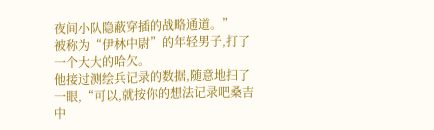夜间小队隐蔽穿插的战略通道。”
被称为“伊林中尉”的年轻男子,打了一个大大的哈欠。
他接过测绘兵记录的数据,随意地扫了一眼,“可以,就按你的想法记录吧桑吉中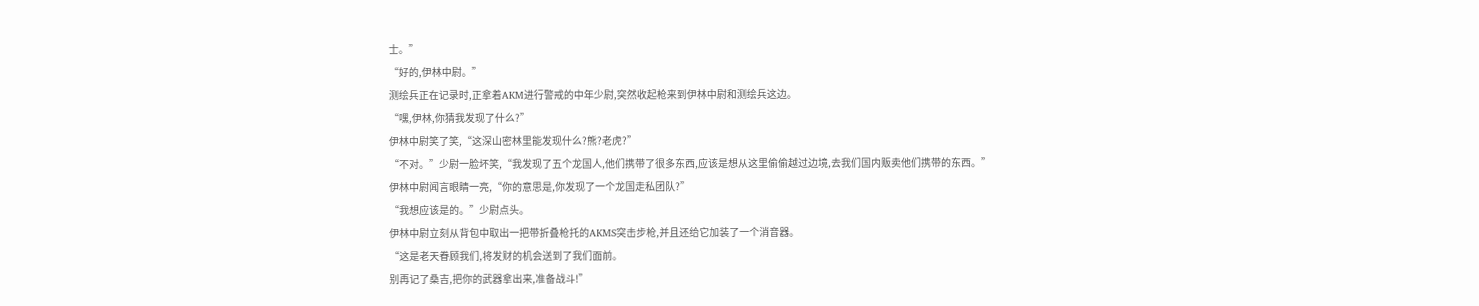士。”
“好的,伊林中尉。”
测绘兵正在记录时,正拿着AKM进行警戒的中年少尉,突然收起枪来到伊林中尉和测绘兵这边。
“嘿,伊林,你猜我发现了什么?”
伊林中尉笑了笑,“这深山密林里能发现什么?熊?老虎?”
“不对。”少尉一脸坏笑,“我发现了五个龙国人,他们携带了很多东西,应该是想从这里偷偷越过边境,去我们国内贩卖他们携带的东西。”
伊林中尉闻言眼睛一亮,“你的意思是,你发现了一个龙国走私团队?”
“我想应该是的。”少尉点头。
伊林中尉立刻从背包中取出一把带折叠枪托的AKMS突击步枪,并且还给它加装了一个消音器。
“这是老天眷顾我们,将发财的机会送到了我们面前。
别再记了桑吉,把你的武器拿出来,准备战斗!”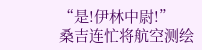“是!伊林中尉!”
桑吉连忙将航空测绘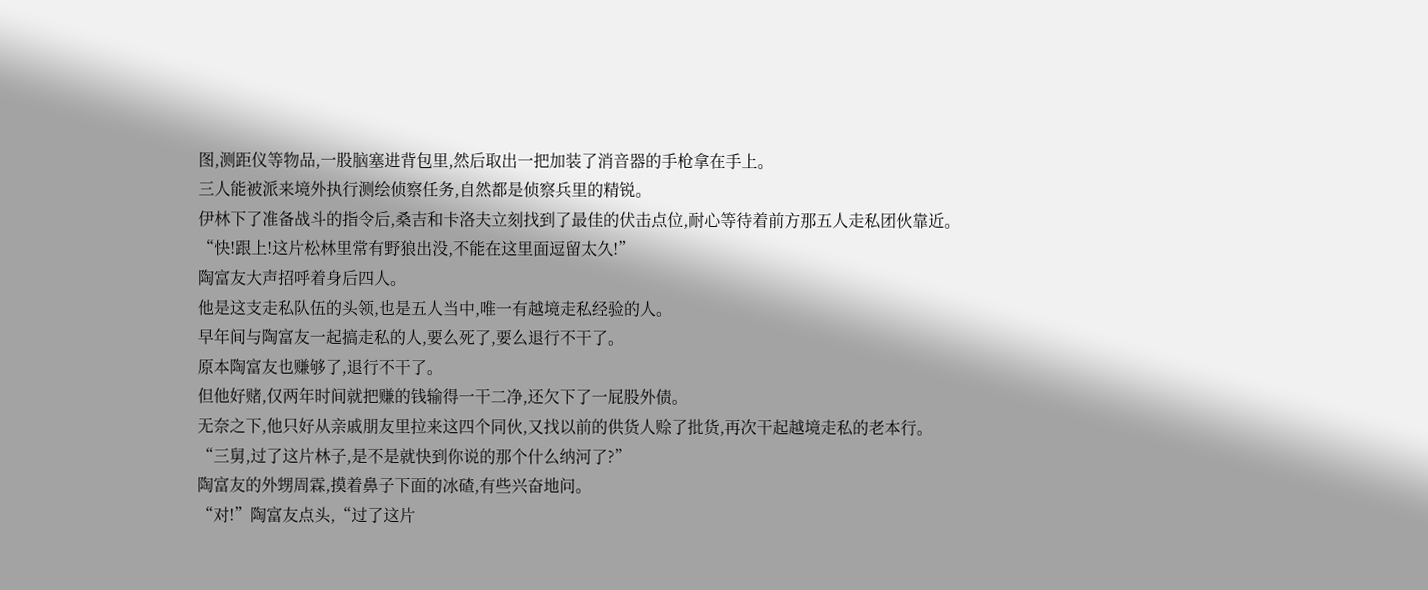图,测距仪等物品,一股脑塞进背包里,然后取出一把加装了消音器的手枪拿在手上。
三人能被派来境外执行测绘侦察任务,自然都是侦察兵里的精锐。
伊林下了准备战斗的指令后,桑吉和卡洛夫立刻找到了最佳的伏击点位,耐心等待着前方那五人走私团伙靠近。
“快!跟上!这片松林里常有野狼出没,不能在这里面逗留太久!”
陶富友大声招呼着身后四人。
他是这支走私队伍的头领,也是五人当中,唯一有越境走私经验的人。
早年间与陶富友一起搞走私的人,要么死了,要么退行不干了。
原本陶富友也赚够了,退行不干了。
但他好赌,仅两年时间就把赚的钱输得一干二净,还欠下了一屁股外债。
无奈之下,他只好从亲戚朋友里拉来这四个同伙,又找以前的供货人赊了批货,再次干起越境走私的老本行。
“三舅,过了这片林子,是不是就快到你说的那个什么纳河了?”
陶富友的外甥周霖,摸着鼻子下面的冰碴,有些兴奋地问。
“对!”陶富友点头,“过了这片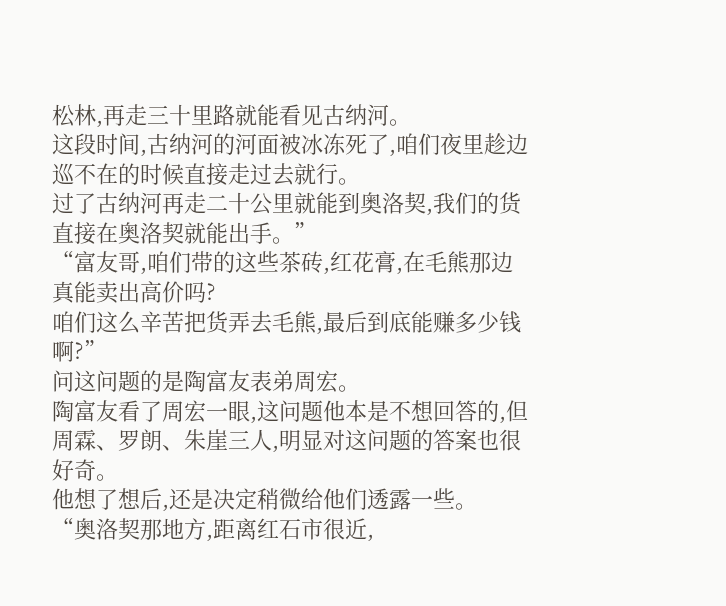松林,再走三十里路就能看见古纳河。
这段时间,古纳河的河面被冰冻死了,咱们夜里趁边巡不在的时候直接走过去就行。
过了古纳河再走二十公里就能到奥洛契,我们的货直接在奥洛契就能出手。”
“富友哥,咱们带的这些茶砖,红花膏,在毛熊那边真能卖出高价吗?
咱们这么辛苦把货弄去毛熊,最后到底能赚多少钱啊?”
问这问题的是陶富友表弟周宏。
陶富友看了周宏一眼,这问题他本是不想回答的,但周霖、罗朗、朱崖三人,明显对这问题的答案也很好奇。
他想了想后,还是决定稍微给他们透露一些。
“奥洛契那地方,距离红石市很近,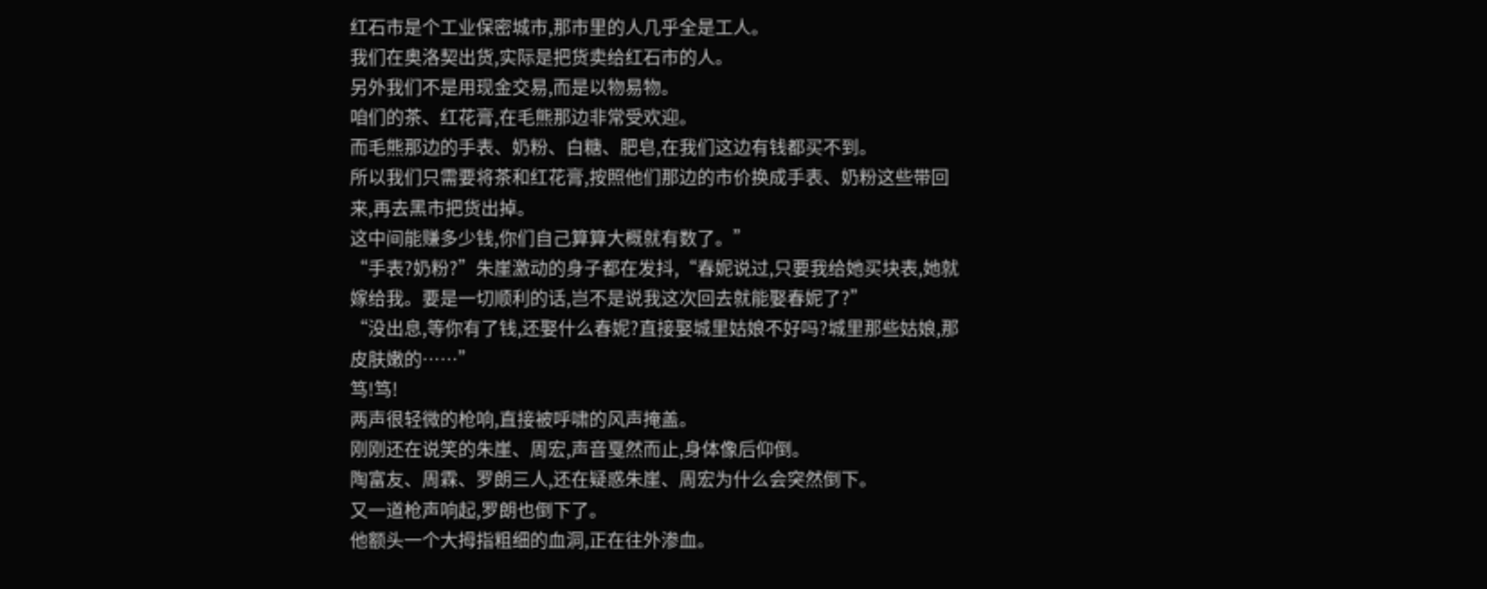红石市是个工业保密城市,那市里的人几乎全是工人。
我们在奥洛契出货,实际是把货卖给红石市的人。
另外我们不是用现金交易,而是以物易物。
咱们的茶、红花膏,在毛熊那边非常受欢迎。
而毛熊那边的手表、奶粉、白糖、肥皂,在我们这边有钱都买不到。
所以我们只需要将茶和红花膏,按照他们那边的市价换成手表、奶粉这些带回来,再去黑市把货出掉。
这中间能赚多少钱,你们自己算算大概就有数了。”
“手表?奶粉?”朱崖激动的身子都在发抖,“春妮说过,只要我给她买块表,她就嫁给我。要是一切顺利的话,岂不是说我这次回去就能娶春妮了?”
“没出息,等你有了钱,还娶什么春妮?直接娶城里姑娘不好吗?城里那些姑娘,那皮肤嫩的……”
笃!笃!
两声很轻微的枪响,直接被呼啸的风声掩盖。
刚刚还在说笑的朱崖、周宏,声音戛然而止,身体像后仰倒。
陶富友、周霖、罗朗三人,还在疑惑朱崖、周宏为什么会突然倒下。
又一道枪声响起,罗朗也倒下了。
他额头一个大拇指粗细的血洞,正在往外渗血。